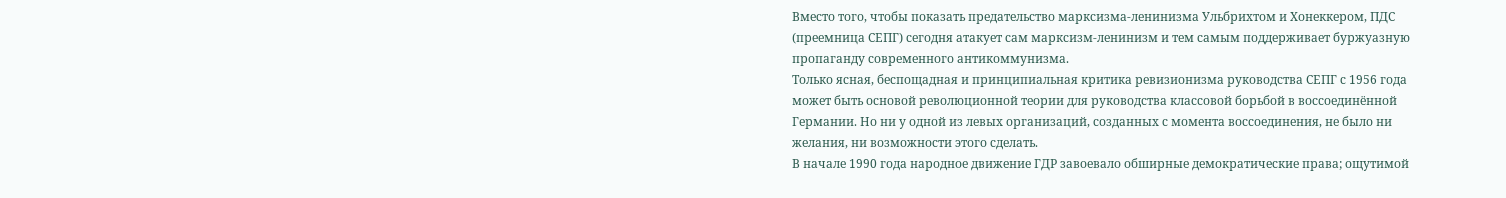Вместо того, чтобы показать предательство марксизма-ленинизма Ульбрихтом и Хонеккером, ПДС (преемница СЕПГ) сегодня атакует сам марксизм-ленинизм и тем самым поддерживает буржуазную пропаганду современного антикоммунизма.
Только ясная, беспощадная и принципиальная критика ревизионизма руководства СЕПГ с 1956 года может быть основой революционной теории для руководства классовой борьбой в воссоединённой Германии. Но ни у одной из левых организаций, созданных с момента воссоединения, не было ни желания, ни возможности этого сделать.
В начале 1990 года народное движение ГДР завоевало обширные демократические права; ощутимой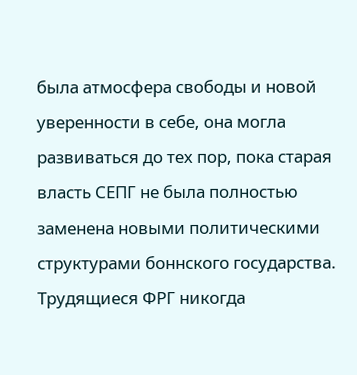была атмосфера свободы и новой уверенности в себе, она могла развиваться до тех пор, пока старая власть СЕПГ не была полностью заменена новыми политическими структурами боннского государства. Трудящиеся ФРГ никогда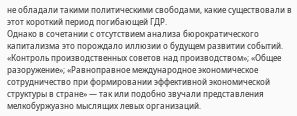не обладали такими политическими свободами, какие существовали в этот короткий период погибающей ГДР.
Однако в сочетании с отсутствием анализа бюрократического капитализма это порождало иллюзии о будущем развитии событий.
«Контроль производственных советов над производством»; «Общее разоружение»; «Равноправное международное экономическое сотрудничество при формировании эффективной экономической структуры в стране» — так или подобно звучали представления мелкобуржуазно мыслящих левых организаций.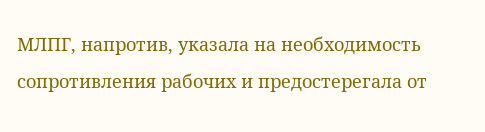МЛПГ, напротив, указала на необходимость сопротивления рабочих и предостерегала от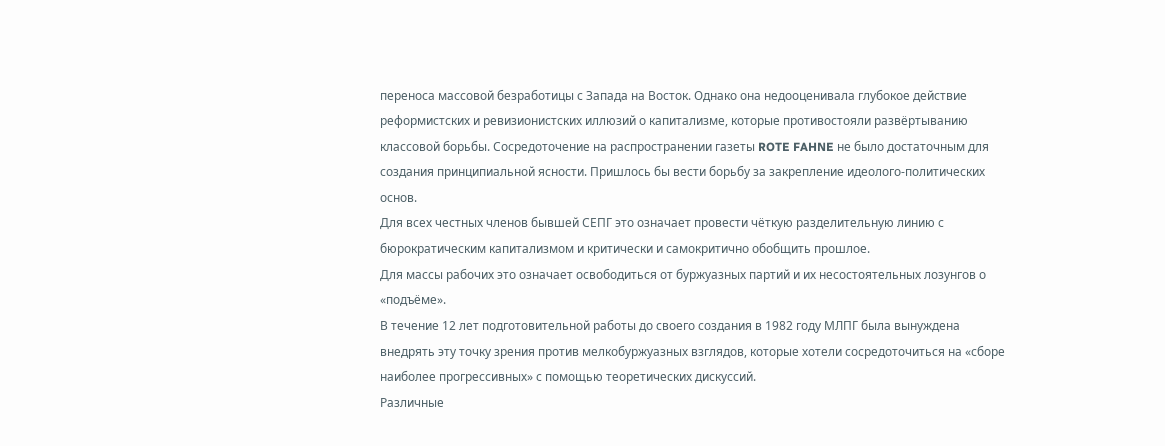переноса массовой безработицы с Запада на Восток. Однако она недооценивала глубокое действие реформистских и ревизионистских иллюзий о капитализме, которые противостояли развёртыванию классовой борьбы. Сосредоточение на распространении газеты ROTE FAHNE не было достаточным для создания принципиальной ясности. Пришлось бы вести борьбу за закрепление идеолого-политических основ.
Для всех честных членов бывшей СЕПГ это означает провести чёткую разделительную линию с бюрократическим капитализмом и критически и самокритично обобщить прошлое.
Для массы рабочих это означает освободиться от буржуазных партий и их несостоятельных лозунгов о «подъёме».
В течение 12 лет подготовительной работы до своего создания в 1982 году МЛПГ была вынуждена внедрять эту точку зрения против мелкобуржуазных взглядов, которые хотели сосредоточиться на «сборе наиболее прогрессивных» с помощью теоретических дискуссий.
Различные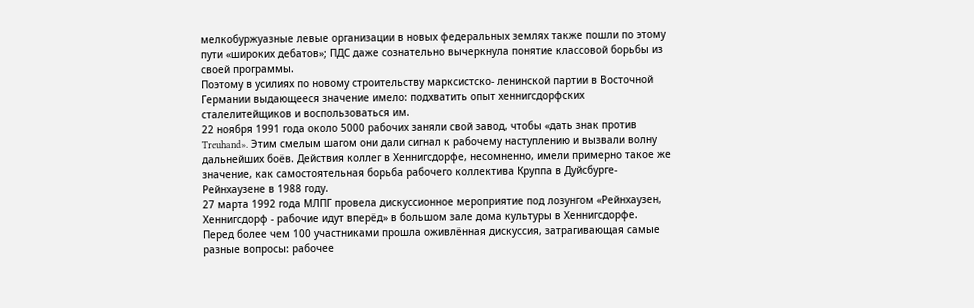мелкобуржуазные левые организации в новых федеральных землях также пошли по этому пути «широких дебатов»; ПДС даже сознательно вычеркнула понятие классовой борьбы из своей программы.
Поэтому в усилиях по новому строительству марксистско- ленинской партии в Восточной Германии выдающееся значение имело: подхватить опыт хеннигсдорфских сталелитейщиков и воспользоваться им.
22 ноября 1991 года около 5000 рабочих заняли свой завод, чтобы «дать знак против Treuhand». Этим смелым шагом они дали сигнал к рабочему наступлению и вызвали волну дальнейших боёв. Действия коллег в Хеннигсдорфе, несомненно, имели примерно такое же значение, как самостоятельная борьба рабочего коллектива Круппа в Дуйсбурге-Рейнхаузене в 1988 году.
27 марта 1992 года МЛПГ провела дискуссионное мероприятие под лозунгом «Рейнхаузен, Хеннигсдорф - рабочие идут вперёд» в большом зале дома культуры в Хеннигсдорфе.
Перед более чем 100 участниками прошла оживлённая дискуссия, затрагивающая самые разные вопросы: рабочее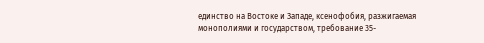единство на Востоке и Западе, ксенофобия, разжигаемая монополиями и государством, требование 35-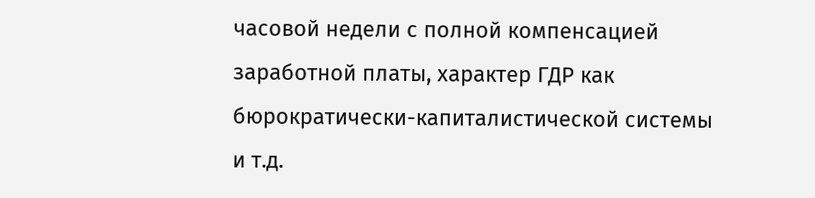часовой недели с полной компенсацией заработной платы, характер ГДР как бюрократически-капиталистической системы и т.д.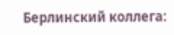Берлинский коллега: